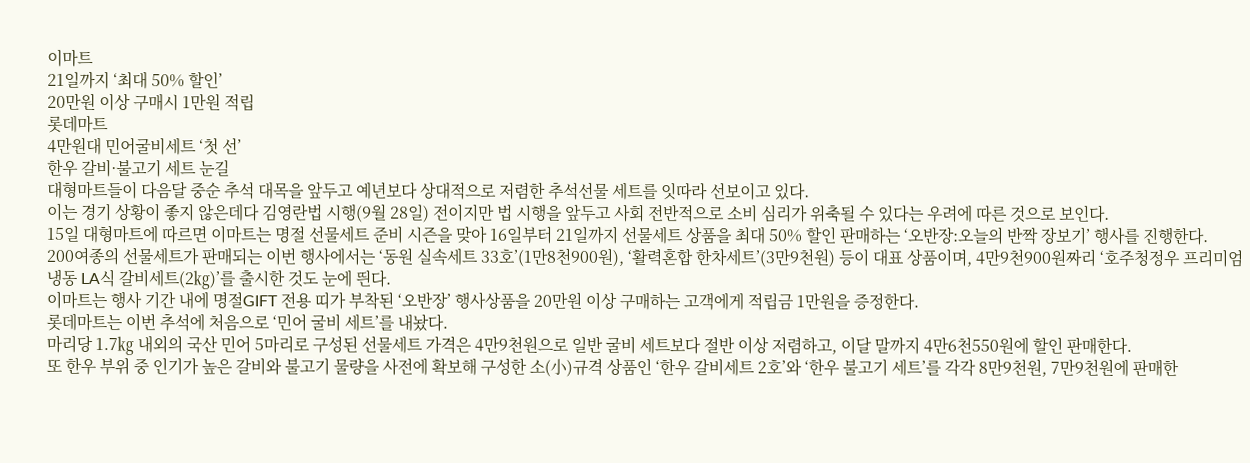이마트
21일까지 ‘최대 50% 할인’
20만원 이상 구매시 1만원 적립
롯데마트
4만원대 민어굴비세트 ‘첫 선’
한우 갈비·불고기 세트 눈길
대형마트들이 다음달 중순 추석 대목을 앞두고 예년보다 상대적으로 저렴한 추석선물 세트를 잇따라 선보이고 있다.
이는 경기 상황이 좋지 않은데다 김영란법 시행(9월 28일) 전이지만 법 시행을 앞두고 사회 전반적으로 소비 심리가 위축될 수 있다는 우려에 따른 것으로 보인다.
15일 대형마트에 따르면 이마트는 명절 선물세트 준비 시즌을 맞아 16일부터 21일까지 선물세트 상품을 최대 50% 할인 판매하는 ‘오반장:오늘의 반짝 장보기’ 행사를 진행한다.
200여종의 선물세트가 판매되는 이번 행사에서는 ‘동원 실속세트 33호’(1만8천900원), ‘활력혼합 한차세트’(3만9천원) 등이 대표 상품이며, 4만9천900원짜리 ‘호주청정우 프리미엄 냉동 LA식 갈비세트(2㎏)’를 출시한 것도 눈에 띈다.
이마트는 행사 기간 내에 명절GIFT 전용 띠가 부착된 ‘오반장’ 행사상품을 20만원 이상 구매하는 고객에게 적립금 1만원을 증정한다.
롯데마트는 이번 추석에 처음으로 ‘민어 굴비 세트’를 내놨다.
마리당 1.7㎏ 내외의 국산 민어 5마리로 구성된 선물세트 가격은 4만9천원으로 일반 굴비 세트보다 절반 이상 저렴하고, 이달 말까지 4만6천550원에 할인 판매한다.
또 한우 부위 중 인기가 높은 갈비와 불고기 물량을 사전에 확보해 구성한 소(小)규격 상품인 ‘한우 갈비세트 2호’와 ‘한우 불고기 세트’를 각각 8만9천원, 7만9천원에 판매한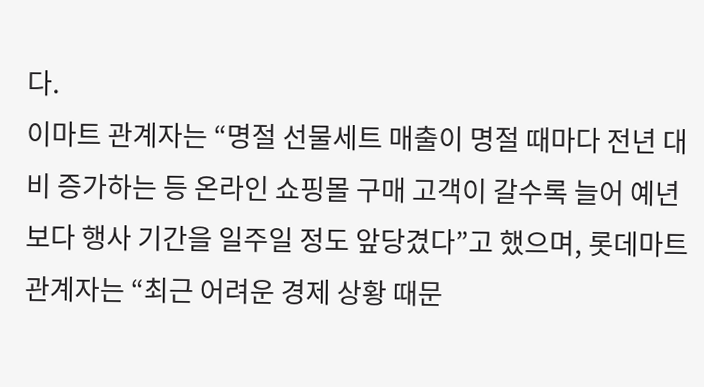다.
이마트 관계자는 “명절 선물세트 매출이 명절 때마다 전년 대비 증가하는 등 온라인 쇼핑몰 구매 고객이 갈수록 늘어 예년보다 행사 기간을 일주일 정도 앞당겼다”고 했으며, 롯데마트 관계자는 “최근 어려운 경제 상황 때문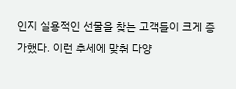인지 실용적인 선물을 찾는 고객들이 크게 증가했다. 이런 추세에 맞춰 다양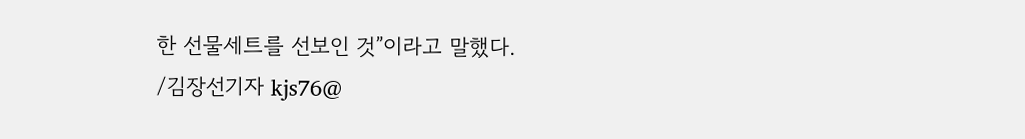한 선물세트를 선보인 것”이라고 말했다.
/김장선기자 kjs76@